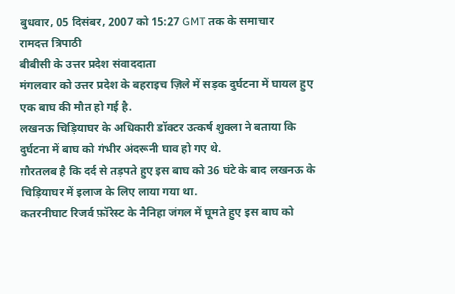बुधवार, 05 दिसंबर, 2007 को 15:27 GMT तक के समाचार
रामदत्त त्रिपाठी
बीबीसी के उत्तर प्रदेश संवाददाता
मंगलवार को उत्तर प्रदेश के बहराइच ज़िले में सड़क दुर्घटना में घायल हुए एक बाघ की मौत हो गई है.
लखनऊ चिड़ियाघर के अधिकारी डॉक्टर उत्कर्ष शुक्ला ने बताया कि दुर्घटना में बाघ को गंभीर अंदरूनी घाव हो गए थे.
ग़ौरतलब है कि दर्द से तड़पते हुए इस बाघ को 36 घंटे के बाद लखनऊ के चिड़ियाघर में इलाज के लिए लाया गया था.
कतरनीघाट रिजर्व फ़ॉरेस्ट के नैनिहा जंगल में घूमते हुए इस बाघ को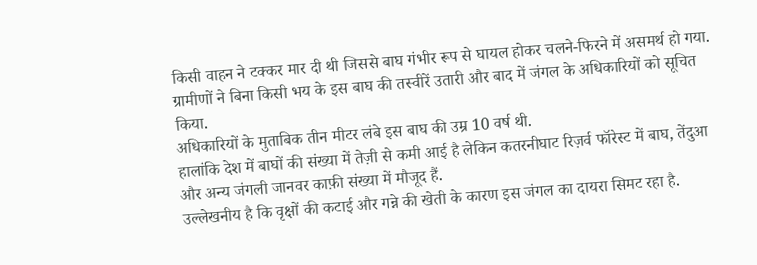किसी वाहन ने टक्कर मार दी थी जिससे बाघ गंभीर रूप से घायल होकर चलने-फिरने में असमर्थ हो गया.
ग्रामीणों ने बिना किसी भय के इस बाघ की तस्वीरें उतारी और बाद में जंगल के अधिकारियों को सूचित किया.
अधिकारियों के मुताबिक तीन मीटर लंबे इस बाघ की उम्र 10 वर्ष थी.
हालांकि देश में बाघों की संख्या में तेज़ी से कमी आई है लेकिन कतरनीघाट रिज़र्व फॉरेस्ट में बाघ, तेंदुआ और अन्य जंगली जानवर काफ़ी संख्या में मौजूद हैं.
उल्लेखनीय है कि वृक्षों की कटाई और गन्ने की खेती के कारण इस जंगल का दायरा सिमट रहा है.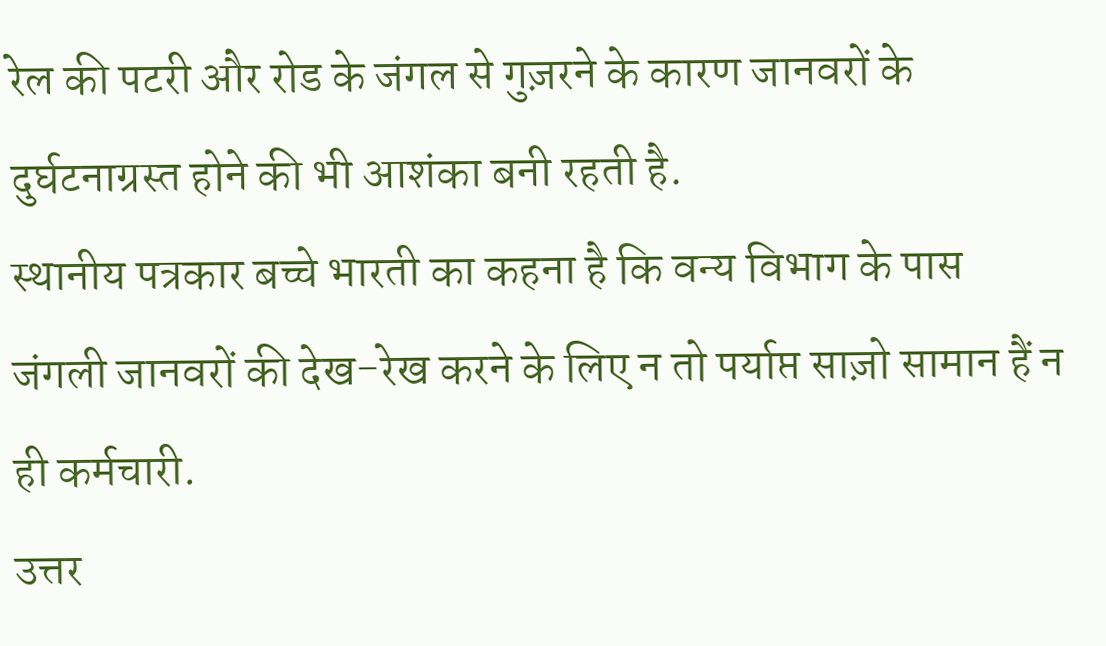रेल की पटरी और रोड के जंगल से गुज़रने के कारण जानवरों के दुर्घटनाग्रस्त होने की भी आशंका बनी रहती है.
स्थानीय पत्रकार बच्चे भारती का कहना है कि वन्य विभाग के पास जंगली जानवरों की देख-रेख करने के लिए न तो पर्याप्त साज़ो सामान हैं न ही कर्मचारी.
उत्तर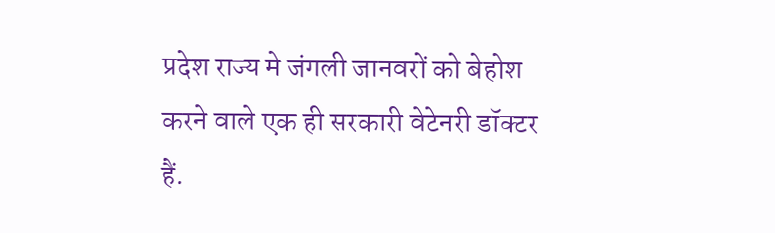प्रदेश राज्य मे जंगली जानवरों को बेहोश करने वाले एक ही सरकारी वेटेनरी डॉक्टर हैं.